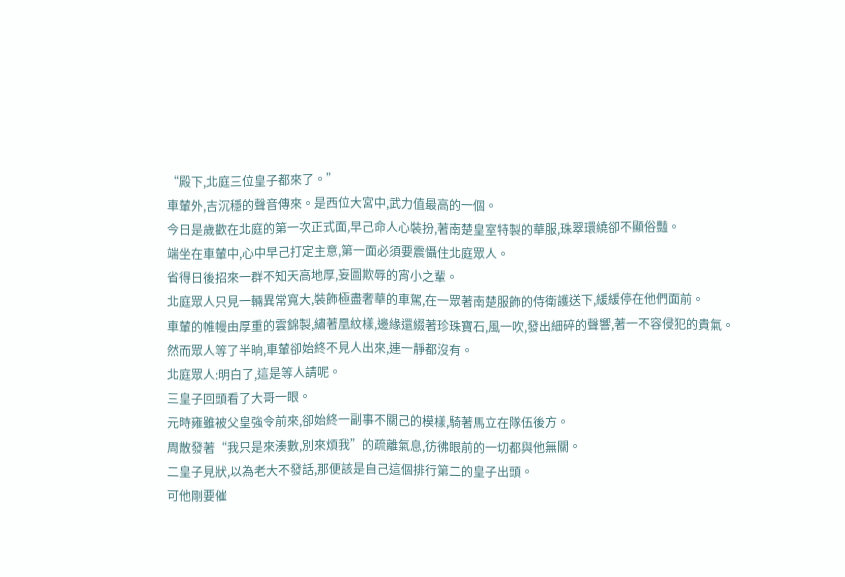“殿下,北庭三位皇子都來了。”
車輦外,吉沉穩的聲音傳來。是西位大宮中,武力值最高的一個。
今日是歲歡在北庭的第一次正式面,早己命人心裝扮,著南楚皇室特製的華服,珠翠環繞卻不顯俗豔。
端坐在車輦中,心中早己打定主意,第一面必須要震懾住北庭眾人。
省得日後招來一群不知天高地厚,妄圖欺辱的宵小之輩。
北庭眾人只見一輛異常寬大,裝飾極盡奢華的車駕,在一眾著南楚服飾的侍衛護送下,緩緩停在他們面前。
車輦的帷幔由厚重的雲錦製,繡著凰紋樣,邊緣還綴著珍珠寶石,風一吹,發出細碎的聲響,著一不容侵犯的貴氣。
然而眾人等了半晌,車輦卻始終不見人出來,連一靜都沒有。
北庭眾人:明白了,這是等人請呢。
三皇子回頭看了大哥一眼。
元時雍雖被父皇強令前來,卻始終一副事不關己的模樣,騎著馬立在隊伍後方。
周散發著“我只是來湊數,別來煩我”的疏離氣息,彷彿眼前的一切都與他無關。
二皇子見狀,以為老大不發話,那便該是自己這個排行第二的皇子出頭。
可他剛要催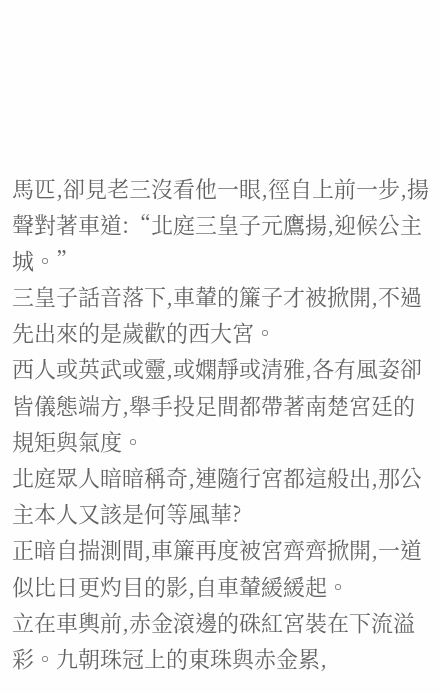馬匹,卻見老三沒看他一眼,徑自上前一步,揚聲對著車道:“北庭三皇子元鷹揚,迎候公主城。”
三皇子話音落下,車輦的簾子才被掀開,不過先出來的是歲歡的西大宮。
西人或英武或靈,或嫻靜或清雅,各有風姿卻皆儀態端方,舉手投足間都帶著南楚宮廷的規矩與氣度。
北庭眾人暗暗稱奇,連隨行宮都這般出,那公主本人又該是何等風華?
正暗自揣測間,車簾再度被宮齊齊掀開,一道似比日更灼目的影,自車輦緩緩起。
立在車輿前,赤金滾邊的硃紅宮裝在下流溢彩。九朝珠冠上的東珠與赤金累,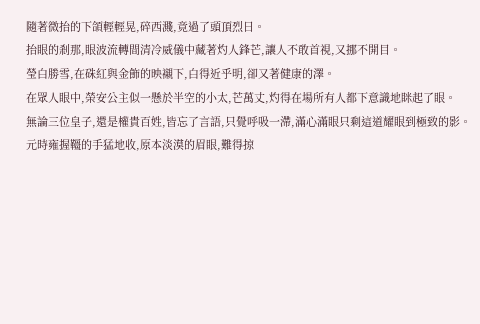隨著微抬的下頜輕輕晃,碎西濺,竟過了頭頂烈日。
抬眼的剎那,眼波流轉間清冷威儀中藏著灼人鋒芒,讓人不敢首視,又挪不開目。
瑩白勝雪,在硃紅與金飾的映襯下,白得近乎明,卻又著健康的澤。
在眾人眼中,榮安公主似一懸於半空的小太,芒萬丈,灼得在場所有人都下意識地眯起了眼。
無論三位皇子,還是權貴百姓,皆忘了言語,只覺呼吸一滯,滿心滿眼只剩這道耀眼到極致的影。
元時雍握韁的手猛地收,原本淡漠的眉眼,難得掠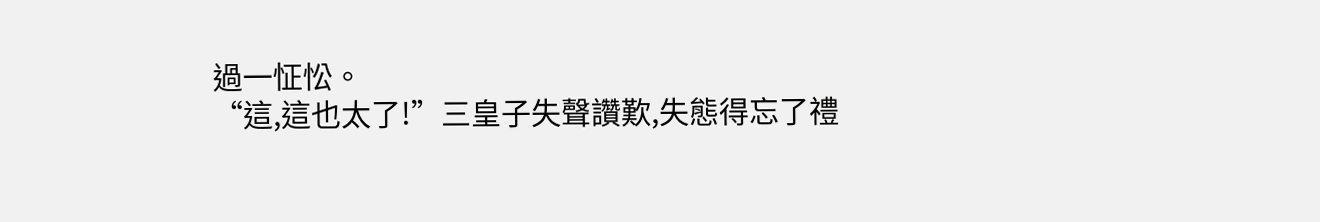過一怔忪。
“這,這也太了!”三皇子失聲讚歎,失態得忘了禮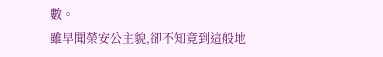數。
雖早聞榮安公主貌,卻不知竟到這般地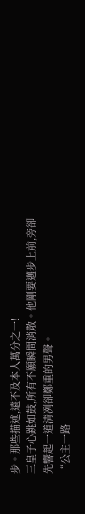步。那些描述,遠不及本人萬分之一!
三皇子心跳如鼓,所有不願瞬間消散。他剛要邁步上前,旁卻先響起一道清冽卻鄭重的男聲。
“公主一路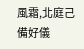風霜,北庭己備好儀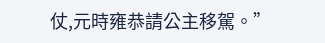仗,元時雍恭請公主移駕。”